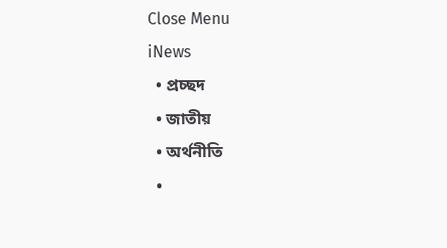Close Menu
iNews
  • প্রচ্ছদ
  • জাতীয়
  • অর্থনীতি
  •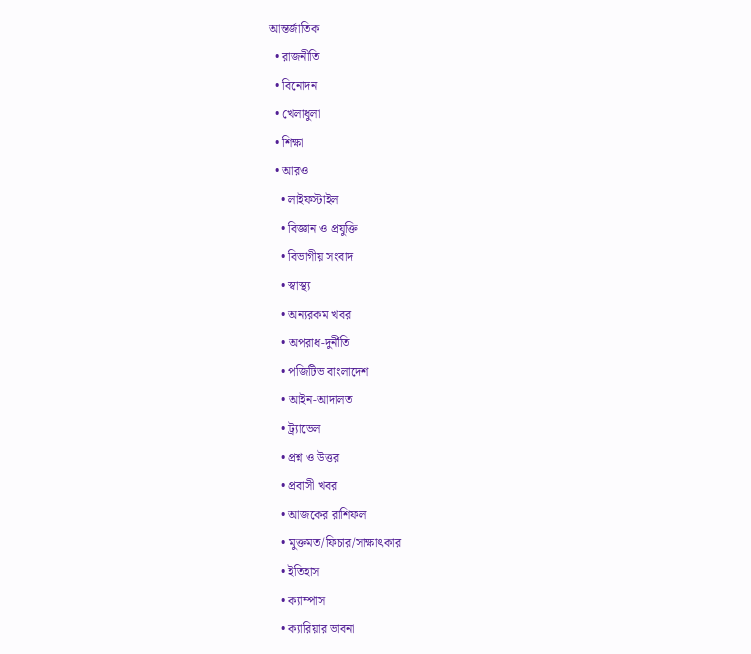আন্তর্জাতিক
  • রাজনীতি
  • বিনোদন
  • খেলাধুলা
  • শিক্ষা
  • আরও
    • লাইফস্টাইল
    • বিজ্ঞান ও প্রযুক্তি
    • বিভাগীয় সংবাদ
    • স্বাস্থ্য
    • অন্যরকম খবর
    • অপরাধ-দুর্নীতি
    • পজিটিভ বাংলাদেশ
    • আইন-আদালত
    • ট্র্যাভেল
    • প্রশ্ন ও উত্তর
    • প্রবাসী খবর
    • আজকের রাশিফল
    • মুক্তমত/ফিচার/সাক্ষাৎকার
    • ইতিহাস
    • ক্যাম্পাস
    • ক্যারিয়ার ভাবনা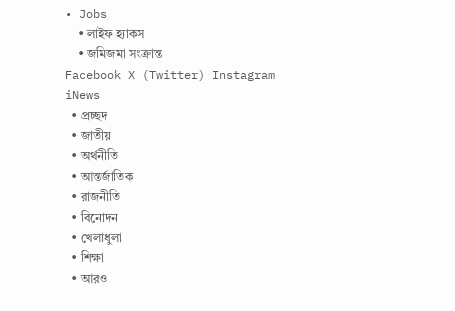• Jobs
    • লাইফ হ্যাকস
    • জমিজমা সংক্রান্ত
Facebook X (Twitter) Instagram
iNews
  • প্রচ্ছদ
  • জাতীয়
  • অর্থনীতি
  • আন্তর্জাতিক
  • রাজনীতি
  • বিনোদন
  • খেলাধুলা
  • শিক্ষা
  • আরও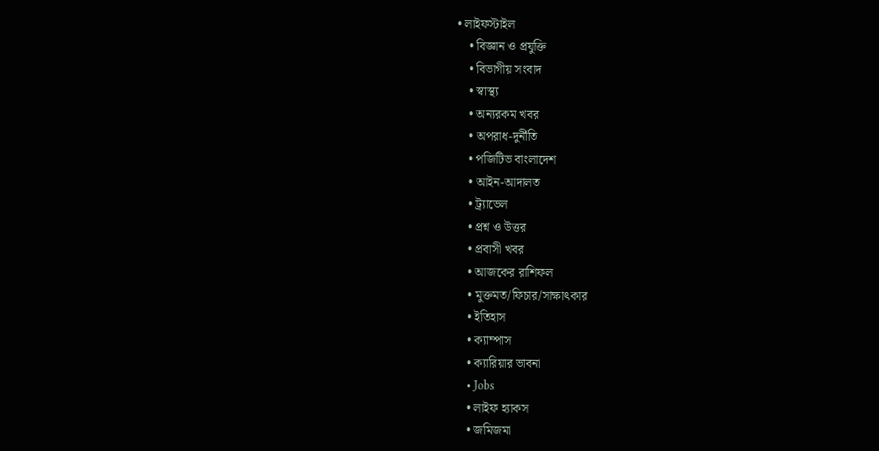• লাইফস্টাইল
    • বিজ্ঞান ও প্রযুক্তি
    • বিভাগীয় সংবাদ
    • স্বাস্থ্য
    • অন্যরকম খবর
    • অপরাধ-দুর্নীতি
    • পজিটিভ বাংলাদেশ
    • আইন-আদালত
    • ট্র্যাভেল
    • প্রশ্ন ও উত্তর
    • প্রবাসী খবর
    • আজকের রাশিফল
    • মুক্তমত/ফিচার/সাক্ষাৎকার
    • ইতিহাস
    • ক্যাম্পাস
    • ক্যারিয়ার ভাবনা
    • Jobs
    • লাইফ হ্যাকস
    • জমিজমা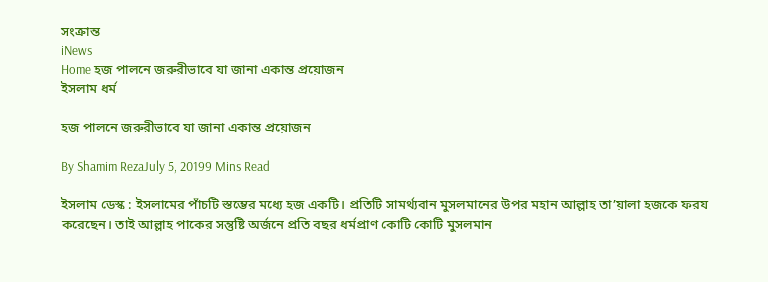সংক্রান্ত
iNews
Home হজ পালনে জরুরীভাবে যা জানা একান্ত প্রয়োজন
ইসলাম ধর্ম

হজ পালনে জরুরীভাবে যা জানা একান্ত প্রয়োজন

By Shamim RezaJuly 5, 20199 Mins Read

ইসলাম ডেস্ক : ইসলামের পাঁচটি স্তম্ভের মধ্যে হজ একটি। প্রতিটি সামর্থ্যবান মুসলমানের উপর মহান আল্লাহ তা’য়ালা হজকে ফরয করেছেন। তাই আল্লাহ পাকের সন্তুষ্টি অর্জনে প্রতি বছর ধর্মপ্রাণ কোটি কোটি মুসলমান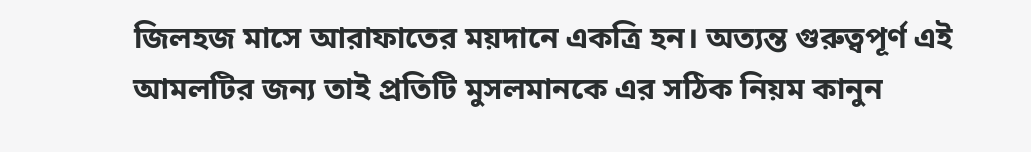জিলহজ মাসে আরাফাতের ময়দানে একত্রি হন। অত্যন্ত গুরুত্বপূর্ণ এই আমলটির জন্য তাই প্রতিটি মুসলমানকে এর সঠিক নিয়ম কানুন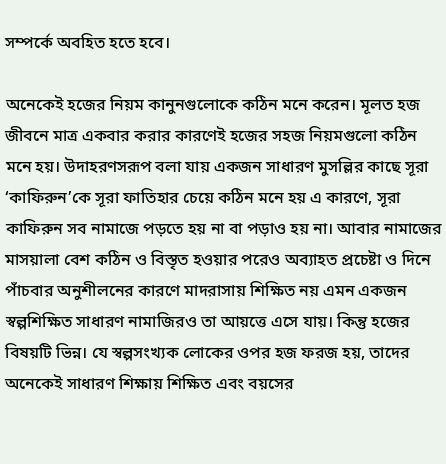সম্পর্কে অবহিত হতে হবে।

অনেকেই হজের নিয়ম কানুনগুলোকে কঠিন মনে করেন। মূলত হজ জীবনে মাত্র একবার করার কারণেই হজের সহজ নিয়মগুলো কঠিন মনে হয়। উদাহরণসরূপ বলা যায় একজন সাধারণ মুসল্লির কাছে সূরা ‘কাফিরুন’কে সূরা ফাতিহার চেয়ে কঠিন মনে হয় এ কারণে, সূরা কাফিরুন সব নামাজে পড়তে হয় না বা পড়াও হয় না। আবার নামাজের মাসয়ালা বেশ কঠিন ও বিস্তৃত হওয়ার পরেও অব্যাহত প্রচেষ্টা ও দিনে পাঁচবার অনুশীলনের কারণে মাদরাসায় শিক্ষিত নয় এমন একজন স্বল্পশিক্ষিত সাধারণ নামাজিরও তা আয়ত্তে এসে যায়। কিন্তু হজের বিষয়টি ভিন্ন। যে স্বল্পসংখ্যক লোকের ওপর হজ ফরজ হয়, তাদের অনেকেই সাধারণ শিক্ষায় শিক্ষিত এবং বয়সের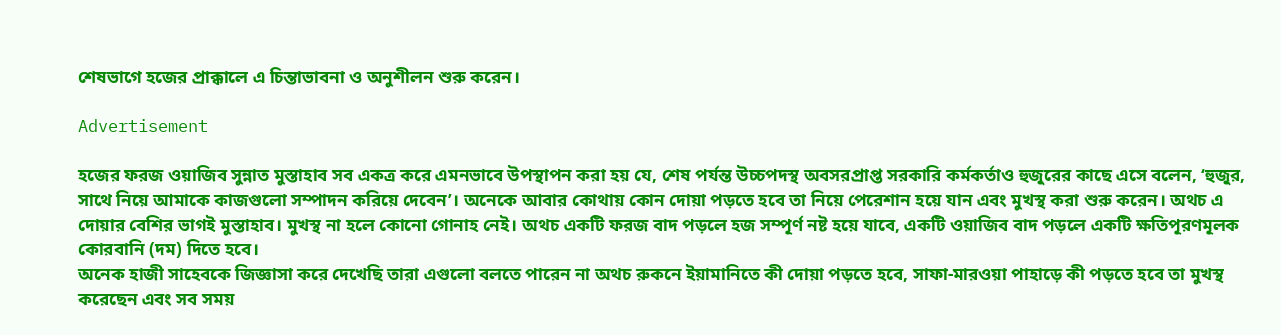শেষভাগে হজের প্রাক্কালে এ চিন্তাভাবনা ও অনুশীলন শুরু করেন।

Advertisement

হজের ফরজ ওয়াজিব সুন্নাত মুস্তাহাব সব একত্র করে এমনভাবে উপস্থাপন করা হয় যে, শেষ পর্যন্ত উচ্চপদস্থ অবসরপ্রাপ্ত সরকারি কর্মকর্তাও হুজুরের কাছে এসে বলেন, ‘হুজুর, সাথে নিয়ে আমাকে কাজগুলো সম্পাদন করিয়ে দেবেন’। অনেকে আবার কোথায় কোন দোয়া পড়তে হবে তা নিয়ে পেরেশান হয়ে যান এবং মুখস্থ করা শুরু করেন। অথচ এ দোয়ার বেশির ভাগই মুস্তাহাব। মুখস্থ না হলে কোনো গোনাহ নেই। অথচ একটি ফরজ বাদ পড়লে হজ সম্পূর্ণ নষ্ট হয়ে যাবে, একটি ওয়াজিব বাদ পড়লে একটি ক্ষতিপূরণমূলক কোরবানি (দম) দিতে হবে।
অনেক হাজী সাহেবকে জিজ্ঞাসা করে দেখেছি তারা এগুলো বলতে পারেন না অথচ রুকনে ইয়ামানিতে কী দোয়া পড়তে হবে, সাফা-মারওয়া পাহাড়ে কী পড়তে হবে তা মুখস্থ করেছেন এবং সব সময়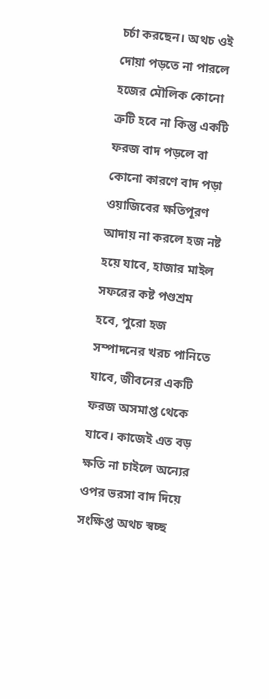চর্চা করছেন। অথচ ওই দোয়া পড়তে না পারলে হজের মৌলিক কোনো ত্রুটি হবে না কিন্তু একটি ফরজ বাদ পড়লে বা কোনো কারণে বাদ পড়া ওয়াজিবের ক্ষতিপূরণ আদায় না করলে হজ নষ্ট হয়ে যাবে, হাজার মাইল সফরের কষ্ট পণ্ডশ্রম হবে, পুরো হজ সম্পাদনের খরচ পানিতে যাবে, জীবনের একটি ফরজ অসমাপ্ত থেকে যাবে। কাজেই এত বড় ক্ষতি না চাইলে অন্যের ওপর ভরসা বাদ দিয়ে সংক্ষিপ্ত অথচ স্বচ্ছ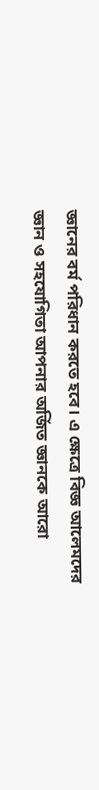জ্ঞানের বর্ম পরিধান করতে হবে। এ ক্ষেত্রে বিজ্ঞ আলেমদের জ্ঞান ও সহযোগিতা আপনার অর্জিত জ্ঞানকে আরো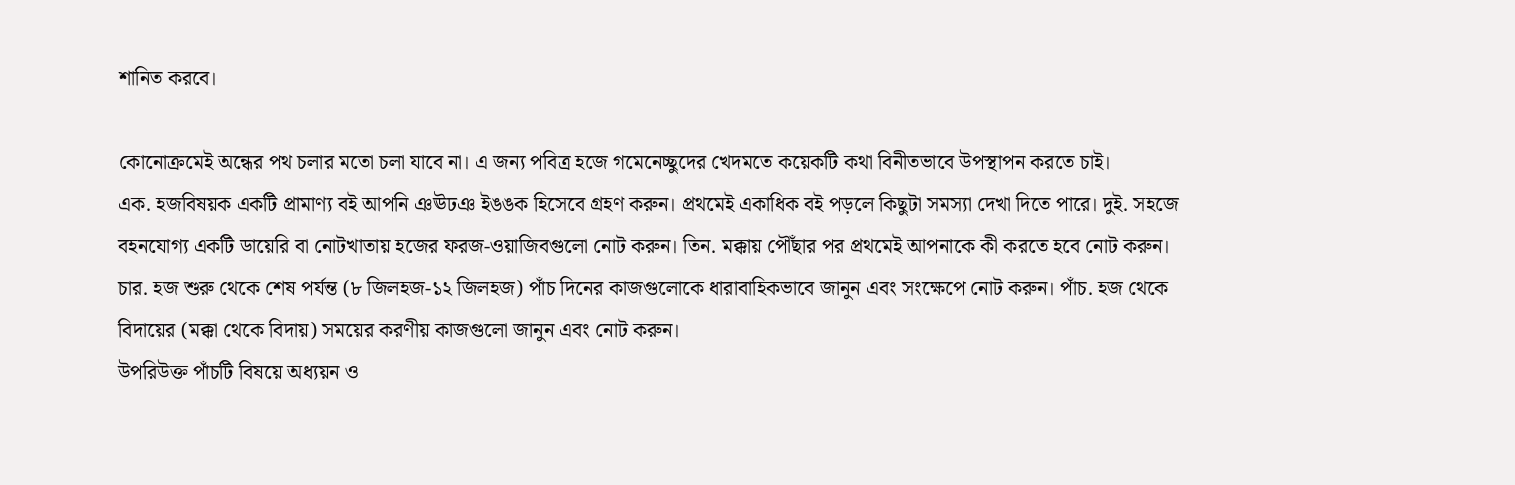শানিত করবে।

কোনোক্রমেই অন্ধের পথ চলার মতো চলা যাবে না। এ জন্য পবিত্র হজে গমেনেচ্ছুদের খেদমতে কয়েকটি কথা বিনীতভাবে উপস্থাপন করতে চাই।
এক. হজবিষয়ক একটি প্রামাণ্য বই আপনি ঞঊঢঞ ইঙঙক হিসেবে গ্রহণ করুন। প্রথমেই একাধিক বই পড়লে কিছুটা সমস্যা দেখা দিতে পারে। দুই. সহজে বহনযোগ্য একটি ডায়েরি বা নোটখাতায় হজের ফরজ-ওয়াজিবগুলো নোট করুন। তিন. মক্কায় পৌঁছার পর প্রথমেই আপনাকে কী করতে হবে নোট করুন। চার. হজ শুরু থেকে শেষ পর্যন্ত (৮ জিলহজ-১২ জিলহজ) পাঁচ দিনের কাজগুলোকে ধারাবাহিকভাবে জানুন এবং সংক্ষেপে নোট করুন। পাঁচ. হজ থেকে বিদায়ের (মক্কা থেকে বিদায়) সময়ের করণীয় কাজগুলো জানুন এবং নোট করুন।
উপরিউক্ত পাঁচটি বিষয়ে অধ্যয়ন ও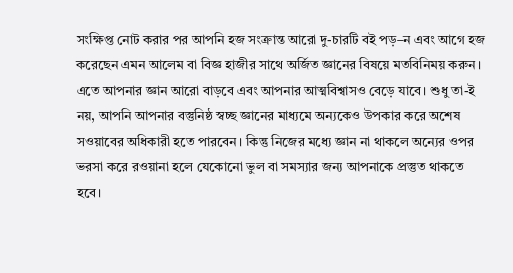সংক্ষিপ্ত নোট করার পর আপনি হজ সংক্রান্ত আরো দু-চারটি বই পড়–ন এবং আগে হজ করেছেন এমন আলেম বা বিজ্ঞ হাজীর সাথে অর্জিত জ্ঞানের বিষয়ে মতবিনিময় করুন। এতে আপনার জ্ঞান আরো বাড়বে এবং আপনার আত্মবিশ্বাসও বেড়ে যাবে। শুধু তা-ই নয়, আপনি আপনার বস্তুনিষ্ঠ স্বচ্ছ জ্ঞানের মাধ্যমে অন্যকেও উপকার করে অশেষ সওয়াবের অধিকারী হতে পারবেন। কিন্তু নিজের মধ্যে জ্ঞান না থাকলে অন্যের ওপর ভরসা করে রওয়ানা হলে যেকোনো ভুল বা সমস্যার জন্য আপনাকে প্রস্তুত থাকতে হবে।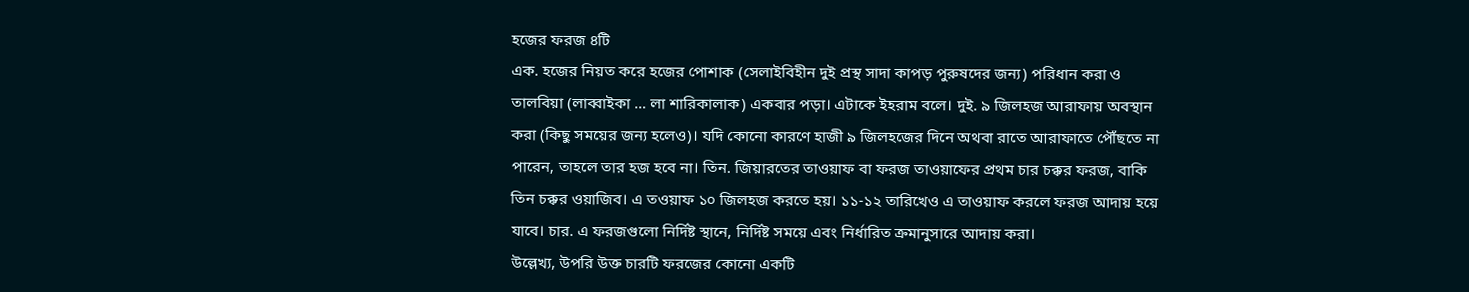হজের ফরজ ৪টি
এক. হজের নিয়ত করে হজের পোশাক (সেলাইবিহীন দুই প্রস্থ সাদা কাপড় পুরুষদের জন্য) পরিধান করা ও তালবিয়া (লাব্বাইকা … লা শারিকালাক) একবার পড়া। এটাকে ইহরাম বলে। দুই. ৯ জিলহজ আরাফায় অবস্থান করা (কিছু সময়ের জন্য হলেও)। যদি কোনো কারণে হাজী ৯ জিলহজের দিনে অথবা রাতে আরাফাতে পৌঁছতে না পারেন, তাহলে তার হজ হবে না। তিন. জিয়ারতের তাওয়াফ বা ফরজ তাওয়াফের প্রথম চার চক্কর ফরজ, বাকি তিন চক্কর ওয়াজিব। এ তওয়াফ ১০ জিলহজ করতে হয়। ১১-১২ তারিখেও এ তাওয়াফ করলে ফরজ আদায় হয়ে যাবে। চার. এ ফরজগুলো নির্দিষ্ট স্থানে, নির্দিষ্ট সময়ে এবং নির্ধারিত ক্রমানুসারে আদায় করা।
উল্লেখ্য, উপরি উক্ত চারটি ফরজের কোনো একটি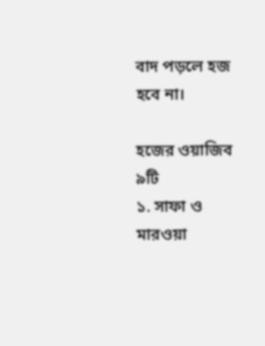বাদ পড়লে হজ হবে না।

হজের ওয়াজিব ৯টি
১. সাফা ও মারওয়া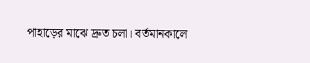পাহাড়ের মাঝে দ্রুত চলা। বর্তমানকালে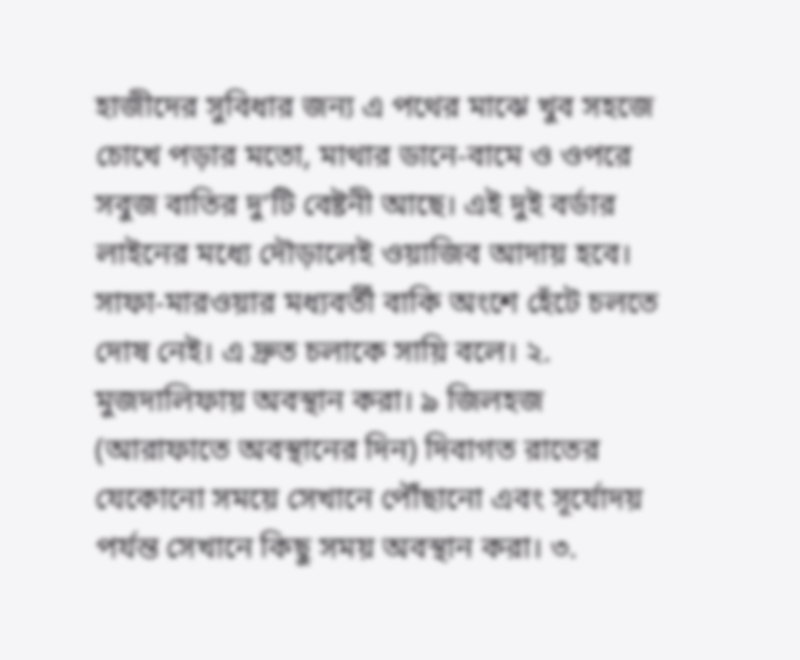হাজীদের সুবিধার জন্য এ পথের মাঝে খুব সহজে চোখে পড়ার মতো, মাথার ডানে-বামে ও ওপরে সবুজ বাতির দু’টি বেষ্টনী আছে। এই দুই বর্ডার লাইনের মধ্যে দৌড়ালেই ওয়াজিব আদায় হবে। সাফা-মারওয়ার মধ্যবর্তী বাকি অংশে হেঁটে চলতে দোষ নেই। এ দ্রুত চলাকে সায়ি বলে। ২. মুজদালিফায় অবস্থান করা। ৯ জিলহজ (আরাফাতে অবস্থানের দিন) দিবাগত রাতের যেকোনো সময়ে সেখানে পৌঁছানো এবং সূর্যোদয় পর্যন্ত সেখানে কিছু সময় অবস্থান করা। ৩.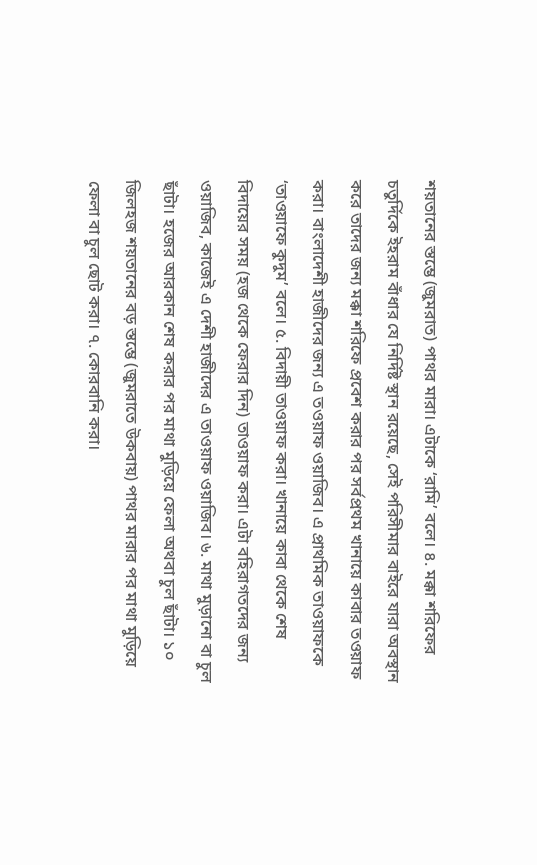শয়তানের স্তম্ভে (জুমরাত) পাথর মারা। এটাকে ‘রামি’ বলে। ৪. মক্কা শরিফের চতুর্দিকে ইহরাম বাঁধার যে নির্দিষ্ট স্থান রয়েছে, সেই পরিসীমার বাইরে যারা অবস্থান করে তাদের জন্য মক্কা শরিফে প্রবেশ করার পর সর্বপ্রথম খানায়ে কাবার তওয়াফ করা। বাংলাদেশী হাজীদের জন্য এ তওয়াফ ওয়াজিব। এ প্রাথমিক তাওয়াফকে ‘তাওয়াফে কুদুম’ বলে। ৫. বিদায়ী তাওয়াফ করা। খানায়ে কাবা থেকে শেষ বিদায়ের সময় (হজ থেকে ফেরার দিন) তাওয়াফ করা। এটা বহিরাগতদের জন্য ওয়াজিব, কাজেই এ দেশী হাজীদের এ তাওয়াফ ওয়াজিব। ৬. মাথা মুড়ানো বা চুল ছাঁটা। হজের আরকান শেষ করার পর মাথা মুড়িয়ে ফেলা অথবা চুল ছাঁটা। ১০ জিলহজ শয়তানের বড় স্তম্ভে (জুমরাতে উকবায়) পাথর মারার পর মাথা মুড়িয়ে ফেলা বা চুল ছোট করা। ৭. কোরবানি করা।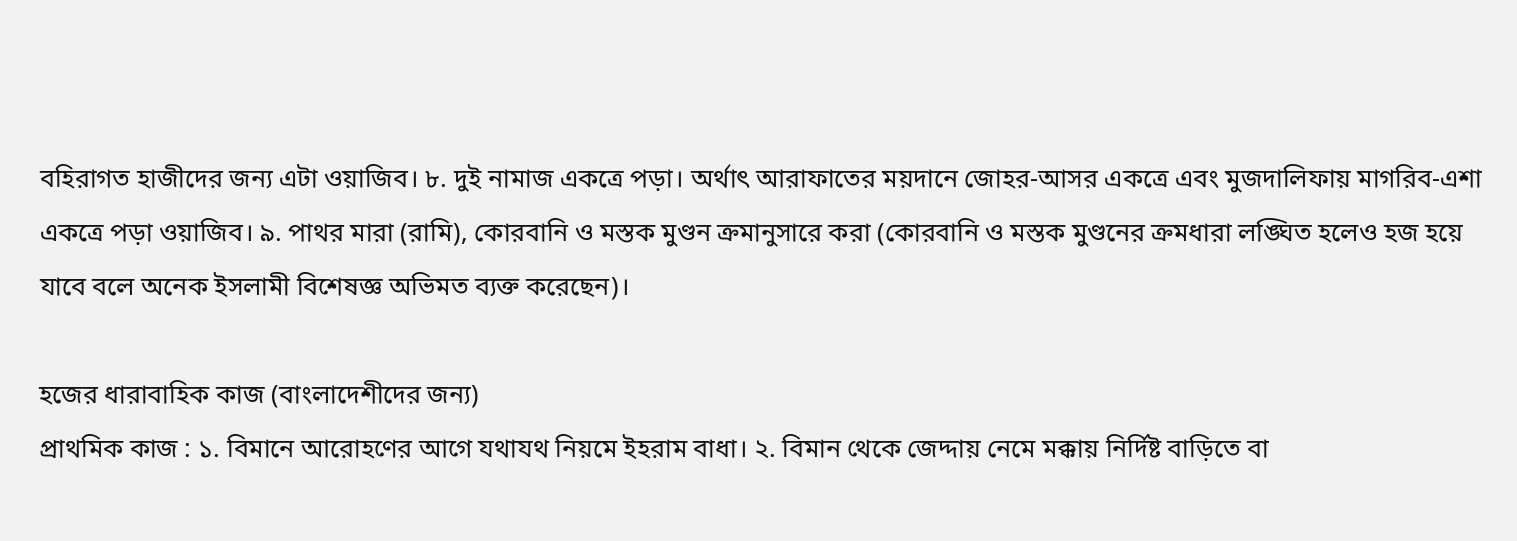বহিরাগত হাজীদের জন্য এটা ওয়াজিব। ৮. দুই নামাজ একত্রে পড়া। অর্থাৎ আরাফাতের ময়দানে জোহর-আসর একত্রে এবং মুজদালিফায় মাগরিব-এশা একত্রে পড়া ওয়াজিব। ৯. পাথর মারা (রামি), কোরবানি ও মস্তক মুণ্ডন ক্রমানুসারে করা (কোরবানি ও মস্তক মুণ্ডনের ক্রমধারা লঙ্ঘিত হলেও হজ হয়ে যাবে বলে অনেক ইসলামী বিশেষজ্ঞ অভিমত ব্যক্ত করেছেন)।

হজের ধারাবাহিক কাজ (বাংলাদেশীদের জন্য)
প্রাথমিক কাজ : ১. বিমানে আরোহণের আগে যথাযথ নিয়মে ইহরাম বাধা। ২. বিমান থেকে জেদ্দায় নেমে মক্কায় নির্দিষ্ট বাড়িতে বা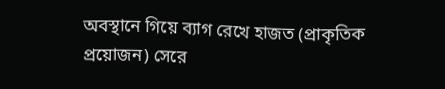অবস্থানে গিয়ে ব্যাগ রেখে হাজত (প্রাকৃতিক প্রয়োজন) সেরে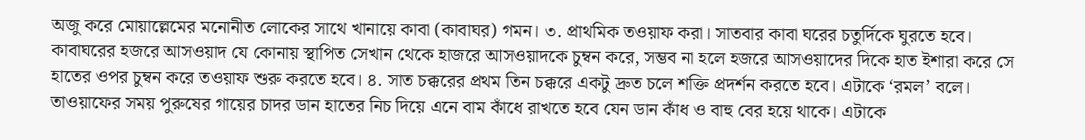অজু করে মোয়াল্লেমের মনোনীত লোকের সাথে খানায়ে কাবা (কাবাঘর) গমন। ৩. প্রাথমিক তওয়াফ করা। সাতবার কাবা ঘরের চতুর্দিকে ঘুরতে হবে। কাবাঘরের হজরে আসওয়াদ যে কোনায় স্থাপিত সেখান থেকে হাজরে আসওয়াদকে চুম্বন করে, সম্ভব না হলে হজরে আসওয়াদের দিকে হাত ইশারা করে সে হাতের ওপর চুম্বন করে তওয়াফ শুরু করতে হবে। ৪. সাত চক্করের প্রথম তিন চক্করে একটু দ্রুত চলে শক্তি প্রদর্শন করতে হবে। এটাকে ‘রমল’ বলে। তাওয়াফের সময় পুরুষের গায়ের চাদর ডান হাতের নিচ দিয়ে এনে বাম কাঁধে রাখতে হবে যেন ডান কাঁধ ও বাহু বের হয়ে থাকে। এটাকে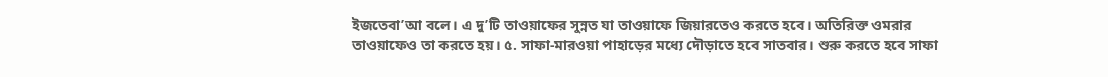ইজতেবা’আ বলে। এ দু’টি তাওয়াফের সুন্নত যা তাওয়াফে জিয়ারতেও করতে হবে। অতিরিক্ত ওমরার তাওয়াফেও তা করতে হয়। ৫. সাফা-মারওয়া পাহাড়ের মধ্যে দৌড়াতে হবে সাতবার। শুরু করতে হবে সাফা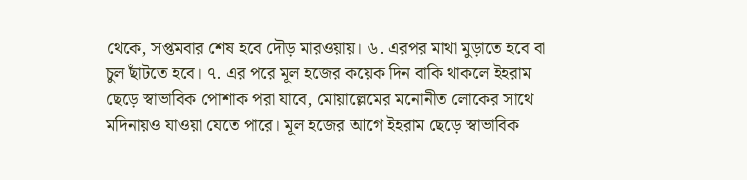থেকে, সপ্তমবার শেষ হবে দৌড় মারওয়ায়। ৬. এরপর মাথা মুড়াতে হবে বা চুল ছাঁটতে হবে। ৭. এর পরে মূল হজের কয়েক দিন বাকি থাকলে ইহরাম ছেড়ে স্বাভাবিক পোশাক পরা যাবে, মোয়াল্লেমের মনোনীত লোকের সাথে মদিনায়ও যাওয়া যেতে পারে। মূল হজের আগে ইহরাম ছেড়ে স্বাভাবিক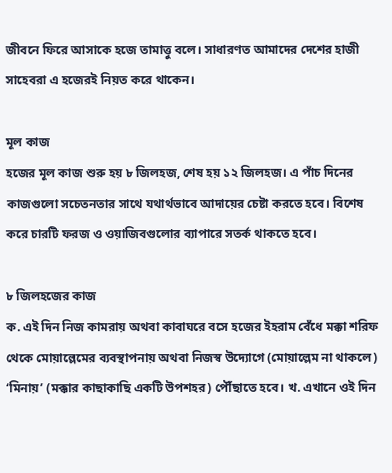জীবনে ফিরে আসাকে হজে তামাত্তু বলে। সাধারণত আমাদের দেশের হাজী সাহেবরা এ হজেরই নিয়ত করে থাকেন।

মূল কাজ
হজের মূল কাজ শুরু হয় ৮ জিলহজ, শেষ হয় ১২ জিলহজ। এ পাঁচ দিনের কাজগুলো সচেতনতার সাথে যথার্থভাবে আদায়ের চেষ্টা করতে হবে। বিশেষ করে চারটি ফরজ ও ওয়াজিবগুলোর ব্যাপারে সতর্ক থাকতে হবে।

৮ জিলহজের কাজ
ক. এই দিন নিজ কামরায় অথবা কাবাঘরে বসে হজের ইহরাম বেঁধে মক্কা শরিফ থেকে মোয়াল্লেমের ব্যবস্থাপনায় অথবা নিজস্ব উদ্যোগে (মোয়াল্লেম না থাকলে) ‘মিনায়’ (মক্কার কাছাকাছি একটি উপশহর) পৌঁছাতে হবে। খ. এখানে ওই দিন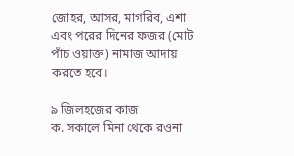জোহর, আসর, মাগরিব, এশা এবং পরের দিনের ফজর (মোট পাঁচ ওয়াক্ত) নামাজ আদায় করতে হবে।

৯ জিলহজের কাজ
ক. সকালে মিনা থেকে রওনা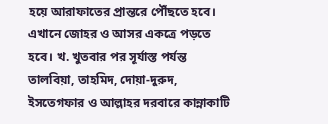হয়ে আরাফাতের প্রান্তরে পৌঁছতে হবে। এখানে জোহর ও আসর একত্রে পড়তে হবে। খ. খুতবার পর সূর্যাস্ত পর্যন্ত তালবিয়া, তাহমিদ, দোয়া-দুরুদ, ইসতেগফার ও আল্লাহর দরবারে কান্নাকাটি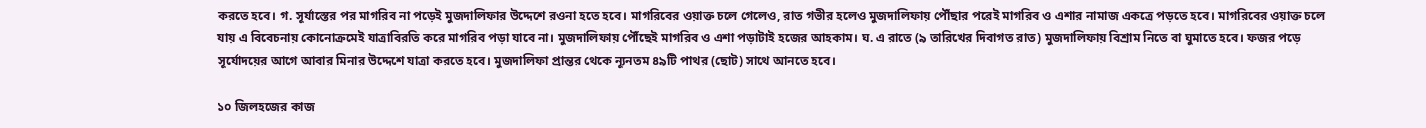করতে হবে। গ. সূর্যাস্তের পর মাগরিব না পড়েই মুজদালিফার উদ্দেশে রওনা হতে হবে। মাগরিবের ওয়াক্ত চলে গেলেও, রাত গভীর হলেও মুজদালিফায় পৌঁছার পরেই মাগরিব ও এশার নামাজ একত্রে পড়তে হবে। মাগরিবের ওয়াক্ত চলে যায় এ বিবেচনায় কোনোক্রমেই যাত্রাবিরতি করে মাগরিব পড়া যাবে না। মুজদালিফায় পৌঁছেই মাগরিব ও এশা পড়াটাই হজের আহকাম। ঘ. এ রাতে (৯ তারিখের দিবাগত রাত) মুজদালিফায় বিশ্রাম নিতে বা ঘুমাতে হবে। ফজর পড়ে সূর্যোদয়ের আগে আবার মিনার উদ্দেশে যাত্রা করতে হবে। মুজদালিফা প্রান্তর থেকে ন্যূনতম ৪৯টি পাথর (ছোট) সাথে আনতে হবে।

১০ জিলহজের কাজ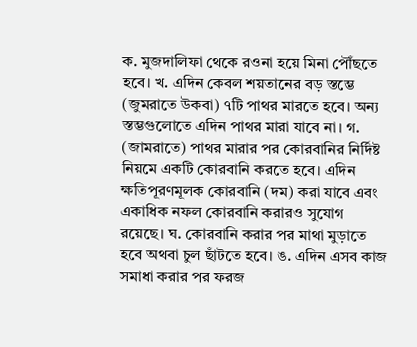ক. মুজদালিফা থেকে রওনা হয়ে মিনা পৌঁছতে হবে। খ. এদিন কেবল শয়তানের বড় স্তম্ভে (জুমরাতে উকবা) ৭টি পাথর মারতে হবে। অন্য স্তম্ভগুলোতে এদিন পাথর মারা যাবে না। গ. (জামরাতে) পাথর মারার পর কোরবানির নির্দিষ্ট নিয়মে একটি কোরবানি করতে হবে। এদিন ক্ষতিপূরণমূলক কোরবানি (দম) করা যাবে এবং একাধিক নফল কোরবানি করারও সুযোগ রয়েছে। ঘ. কোরবানি করার পর মাথা মুড়াতে হবে অথবা চুল ছাঁটতে হবে। ঙ. এদিন এসব কাজ সমাধা করার পর ফরজ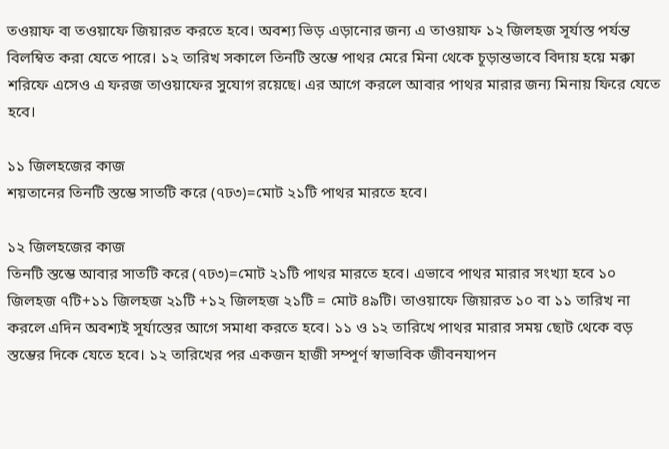তওয়াফ বা তওয়াফে জিয়ারত করতে হবে। অবশ্য ভিড় এড়ানোর জন্য এ তাওয়াফ ১২ জিলহজ সূর্যাস্ত পর্যন্ত বিলম্বিত করা যেতে পারে। ১২ তারিখ সকালে তিনটি স্তম্ভে পাথর মেরে মিনা থেকে চূড়ান্তভাবে বিদায় হয়ে মক্কা শরিফে এসেও এ ফরজ তাওয়াফের সুযোগ রয়েছে। এর আগে করলে আবার পাথর মারার জন্য মিনায় ফিরে যেতে হবে।

১১ জিলহজের কাজ
শয়তানের তিনটি স্তম্ভে সাতটি করে (৭ঢ৩)=মোট ২১টি পাথর মারতে হবে।

১২ জিলহজের কাজ
তিনটি স্তম্ভে আবার সাতটি করে (৭ঢ৩)=মোট ২১টি পাথর মারতে হবে। এভাবে পাথর মারার সংখ্যা হবে ১০ জিলহজ ৭টি+১১ জিলহজ ২১টি +১২ জিলহজ ২১টি = মোট ৪৯টি। তাওয়াফে জিয়ারত ১০ বা ১১ তারিখ না করলে এদিন অবশ্যই সূর্যাস্তের আগে সমাধা করতে হবে। ১১ ও ১২ তারিখে পাথর মারার সময় ছোট থেকে বড় স্তম্ভের দিকে যেতে হবে। ১২ তারিখের পর একজন হাজী সম্পূর্ণ স্বাভাবিক জীবনযাপন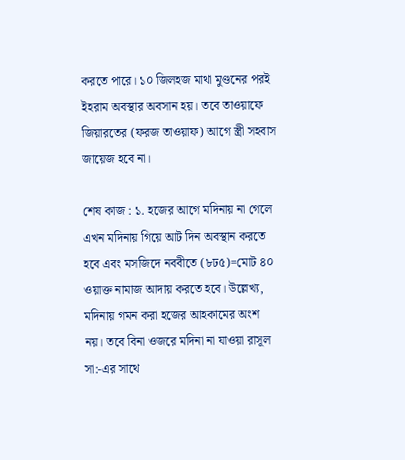করতে পারে। ১০ জিলহজ মাথা মুণ্ডনের পরই ইহরাম অবস্থার অবসান হয়। তবে তাওয়াফে জিয়ারতের (ফরজ তাওয়াফ) আগে স্ত্রী সহবাস জায়েজ হবে না।

শেষ কাজ : ১. হজের আগে মদিনায় না গেলে এখন মদিনায় গিয়ে আট দিন অবস্থান করতে হবে এবং মসজিদে নববীতে (৮ঢ৫)=মোট ৪০ ওয়াক্ত নামাজ আদায় করতে হবে। উল্লেখ্য, মদিনায় গমন করা হজের আহকামের অংশ নয়। তবে বিনা ওজরে মদিনা না যাওয়া রাসূল সা:-এর সাথে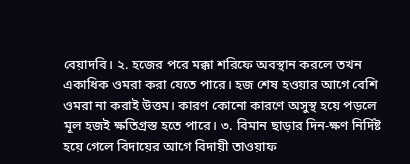বেয়াদবি। ২. হজের পরে মক্কা শরিফে অবস্থান করলে তখন একাধিক ওমরা করা যেতে পারে। হজ শেষ হওয়ার আগে বেশি ওমরা না করাই উত্তম। কারণ কোনো কারণে অসুস্থ হয়ে পড়লে মূল হজই ক্ষতিগ্রস্ত হতে পারে। ৩. বিমান ছাড়ার দিন-ক্ষণ নির্দিষ্ট হয়ে গেলে বিদায়ের আগে বিদায়ী তাওয়াফ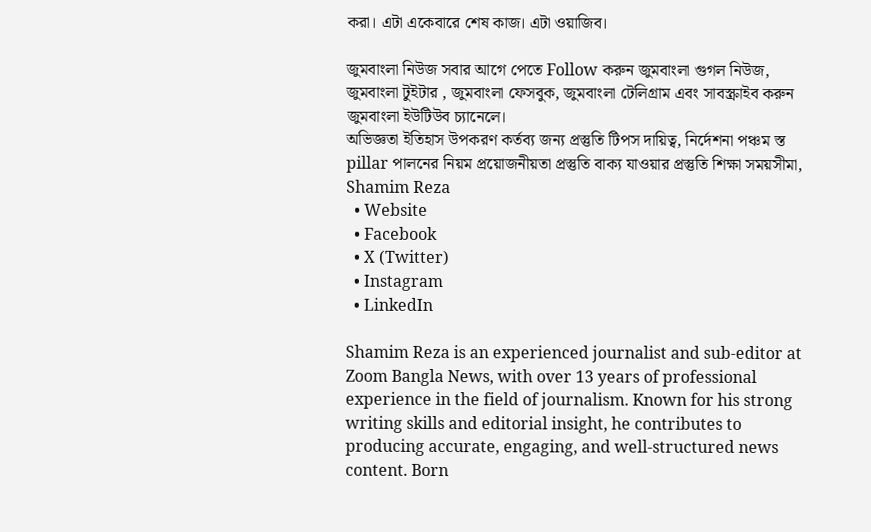করা। এটা একেবারে শেষ কাজ। এটা ওয়াজিব।

জুমবাংলা নিউজ সবার আগে পেতে Follow করুন জুমবাংলা গুগল নিউজ, জুমবাংলা টুইটার , জুমবাংলা ফেসবুক, জুমবাংলা টেলিগ্রাম এবং সাবস্ক্রাইব করুন জুমবাংলা ইউটিউব চ্যানেলে।
অভিজ্ঞতা ইতিহাস উপকরণ কর্তব্য জন্য প্রস্তুতি টিপস দায়িত্ব, নির্দেশনা পঞ্চম স্ত pillar পালনের নিয়ম প্রয়োজনীয়তা প্রস্তুতি বাক্য যাওয়ার প্রস্তুতি শিক্ষা সময়সীমা,
Shamim Reza
  • Website
  • Facebook
  • X (Twitter)
  • Instagram
  • LinkedIn

Shamim Reza is an experienced journalist and sub-editor at Zoom Bangla News, with over 13 years of professional experience in the field of journalism. Known for his strong writing skills and editorial insight, he contributes to producing accurate, engaging, and well-structured news content. Born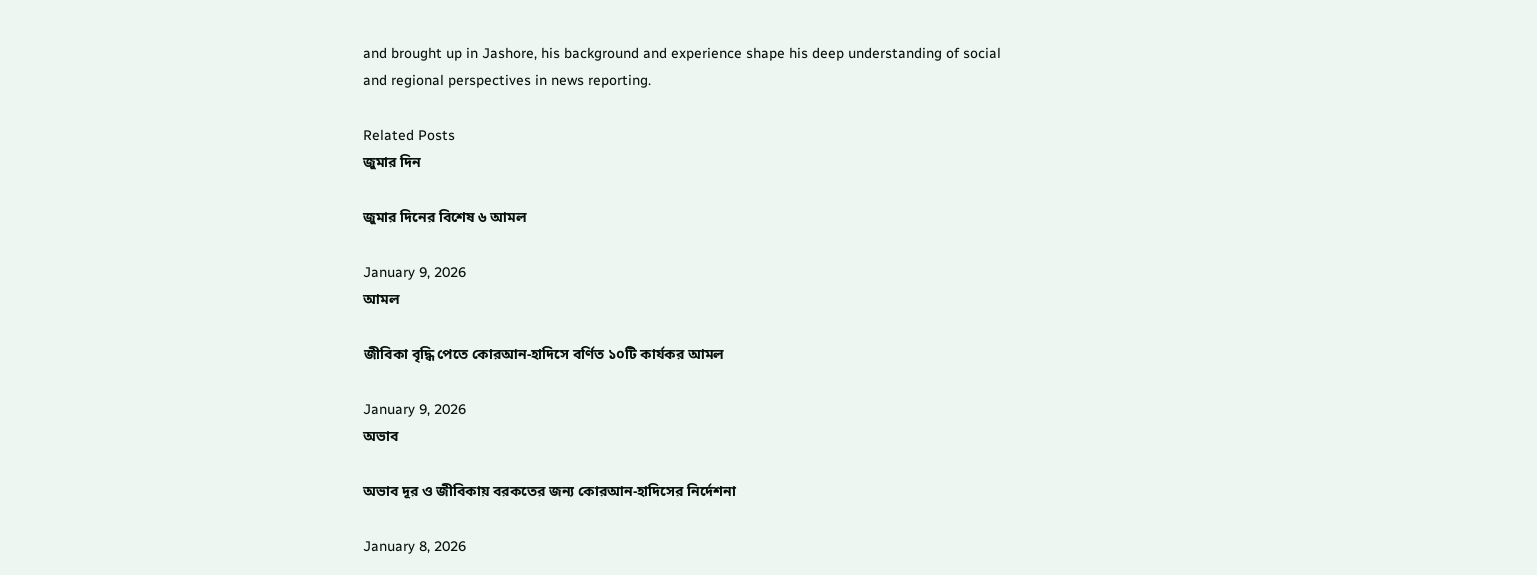and brought up in Jashore, his background and experience shape his deep understanding of social and regional perspectives in news reporting.

Related Posts
জুমার দিন

জুমার দিনের বিশেষ ৬ আমল

January 9, 2026
আমল

জীবিকা বৃদ্ধি পেতে কোরআন-হাদিসে বর্ণিত ১০টি কার্যকর আমল

January 9, 2026
অভাব

অভাব দূর ও জীবিকায় বরকতের জন্য কোরআন-হাদিসের নির্দেশনা

January 8, 2026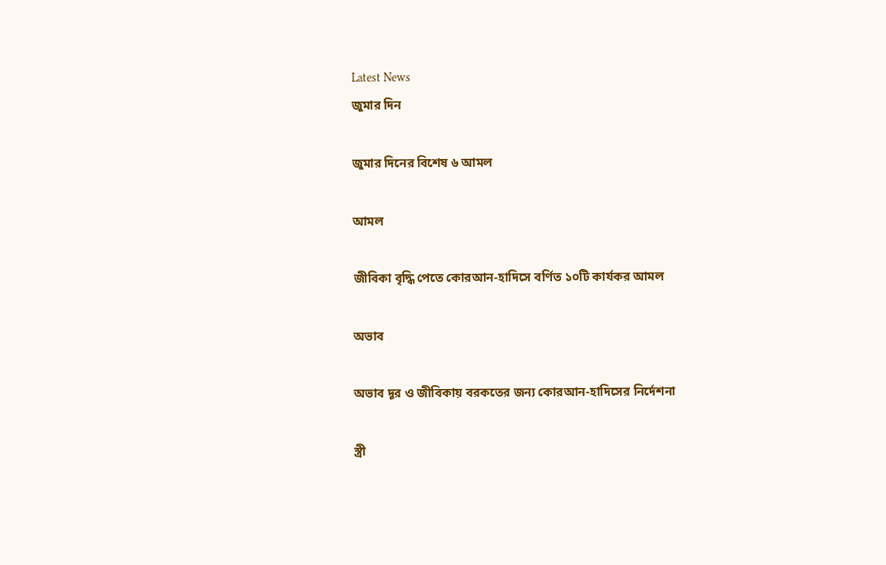Latest News
জুমার দিন

জুমার দিনের বিশেষ ৬ আমল

আমল

জীবিকা বৃদ্ধি পেতে কোরআন-হাদিসে বর্ণিত ১০টি কার্যকর আমল

অভাব

অভাব দূর ও জীবিকায় বরকতের জন্য কোরআন-হাদিসের নির্দেশনা

স্ত্রী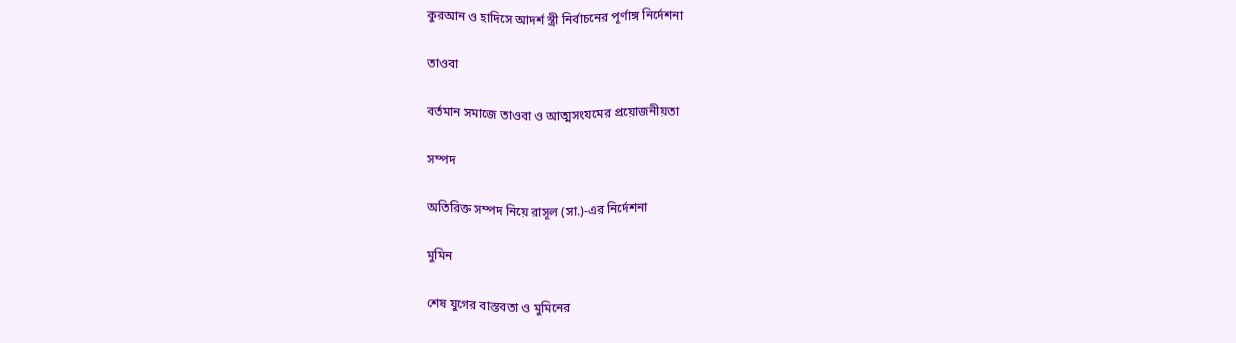কুরআন ও হাদিসে আদর্শ স্ত্রী নির্বাচনের পূর্ণাঙ্গ নির্দেশনা

তাওবা

বর্তমান সমাজে তাওবা ও আত্মসংযমের প্রয়োজনীয়তা

সম্পদ

অতিরিক্ত সম্পদ নিয়ে রাসূল (সা.)-এর নির্দেশনা

মুমিন

শেষ যুগের বাস্তবতা ও মুমিনের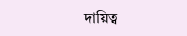দায়িত্ব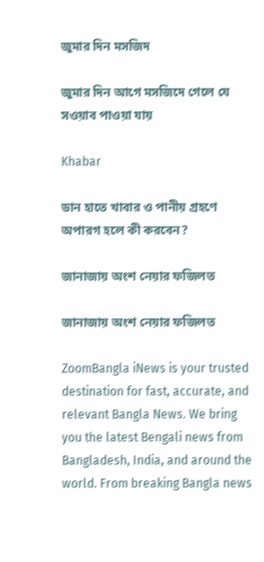জুমার দিন মসজিদ

জুমার দিন আগে মসজিদে গেলে যে সওয়াব পাওয়া যায়

Khabar

ডান হাতে খাবার ও পানীয় গ্রহণে অপারগ হলে কী করবেন?

জানাজায় অংশ নেয়ার ফজিলত

জানাজায় অংশ নেয়ার ফজিলত

ZoomBangla iNews is your trusted destination for fast, accurate, and relevant Bangla News. We bring you the latest Bengali news from Bangladesh, India, and around the world. From breaking Bangla news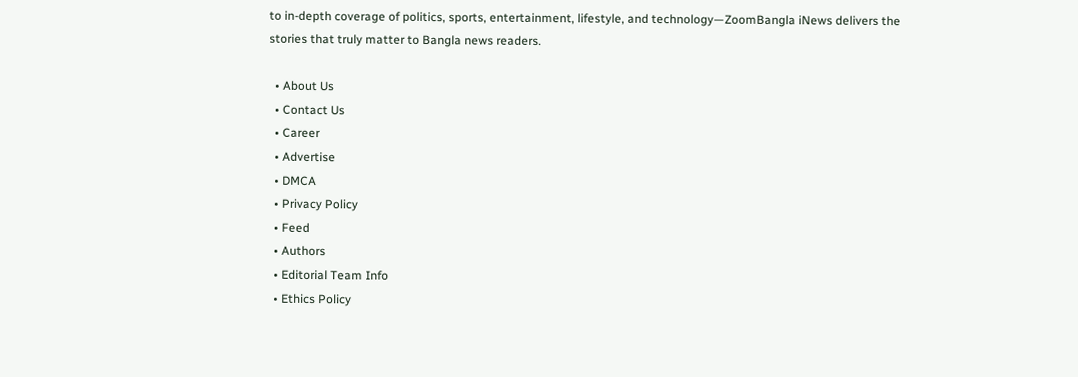to in-depth coverage of politics, sports, entertainment, lifestyle, and technology—ZoomBangla iNews delivers the stories that truly matter to Bangla news readers.

  • About Us
  • Contact Us
  • Career
  • Advertise
  • DMCA
  • Privacy Policy
  • Feed
  • Authors
  • Editorial Team Info
  • Ethics Policy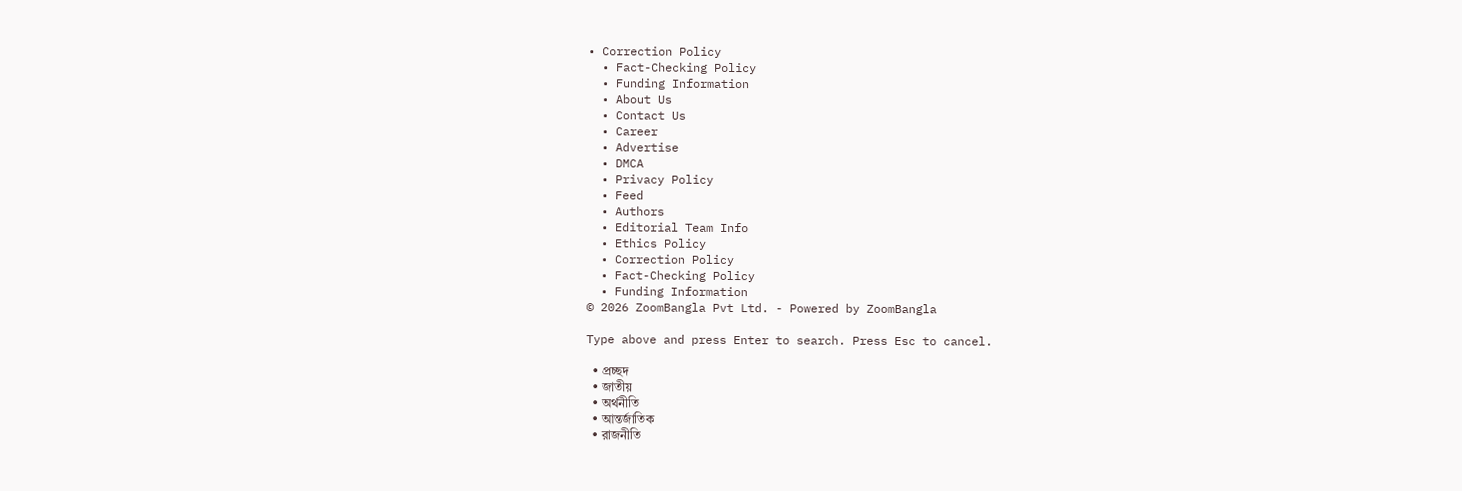• Correction Policy
  • Fact-Checking Policy
  • Funding Information
  • About Us
  • Contact Us
  • Career
  • Advertise
  • DMCA
  • Privacy Policy
  • Feed
  • Authors
  • Editorial Team Info
  • Ethics Policy
  • Correction Policy
  • Fact-Checking Policy
  • Funding Information
© 2026 ZoomBangla Pvt Ltd. - Powered by ZoomBangla

Type above and press Enter to search. Press Esc to cancel.

  • প্রচ্ছদ
  • জাতীয়
  • অর্থনীতি
  • আন্তর্জাতিক
  • রাজনীতি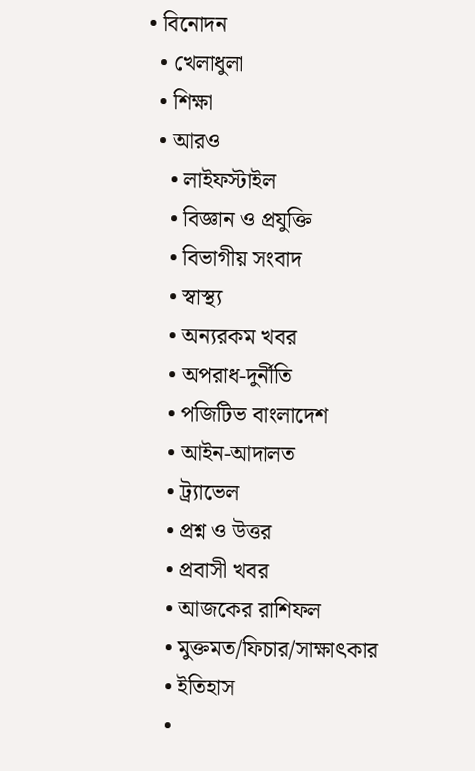• বিনোদন
  • খেলাধুলা
  • শিক্ষা
  • আরও
    • লাইফস্টাইল
    • বিজ্ঞান ও প্রযুক্তি
    • বিভাগীয় সংবাদ
    • স্বাস্থ্য
    • অন্যরকম খবর
    • অপরাধ-দুর্নীতি
    • পজিটিভ বাংলাদেশ
    • আইন-আদালত
    • ট্র্যাভেল
    • প্রশ্ন ও উত্তর
    • প্রবাসী খবর
    • আজকের রাশিফল
    • মুক্তমত/ফিচার/সাক্ষাৎকার
    • ইতিহাস
    •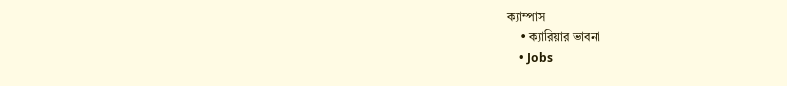ক্যাম্পাস
    • ক্যারিয়ার ভাবনা
    • Jobs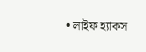• লাইফ হ্যাকস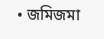• জমিজমা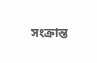সংক্রান্ত